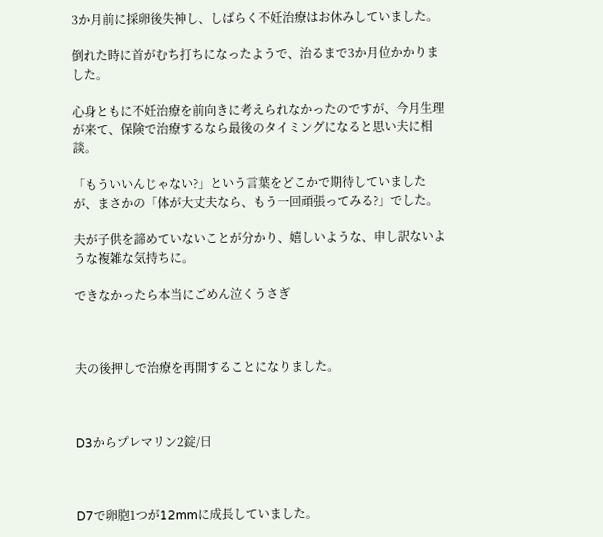3か月前に採卵後失神し、しばらく不妊治療はお休みしていました。

倒れた時に首がむち打ちになったようで、治るまで3か月位かかりました。

心身ともに不妊治療を前向きに考えられなかったのですが、今月生理が来て、保険で治療するなら最後のタイミングになると思い夫に相談。

「もういいんじゃない?」という言葉をどこかで期待していましたが、まさかの「体が大丈夫なら、もう一回頑張ってみる?」でした。

夫が子供を諦めていないことが分かり、嬉しいような、申し訳ないような複雑な気持ちに。

できなかったら本当にごめん泣くうさぎ



夫の後押しで治療を再開することになりました。



D3からプレマリン2錠/日



D7で卵胞1つが12mmに成長していました。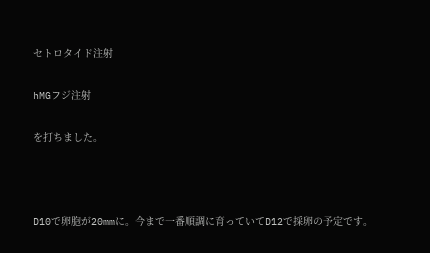セトロタイド注射

hMGフジ注射

を打ちました。



D10で卵胞が20mmに。今まで一番順調に育っていてD12で採卵の予定です。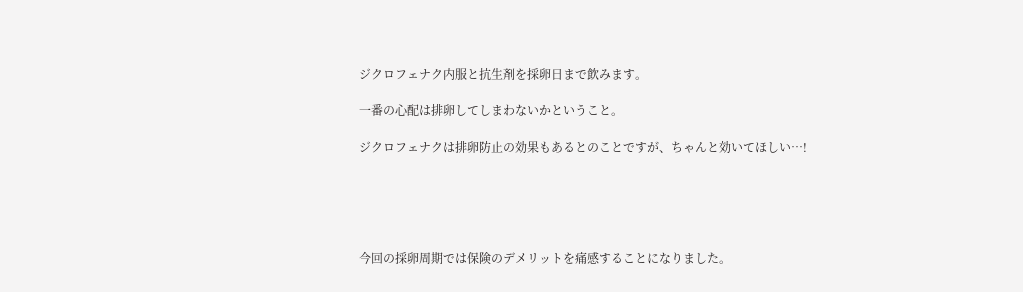ジクロフェナク内服と抗生剤を採卵日まで飲みます。

一番の心配は排卵してしまわないかということ。

ジクロフェナクは排卵防止の効果もあるとのことですが、ちゃんと効いてほしい…!





今回の採卵周期では保険のデメリットを痛感することになりました。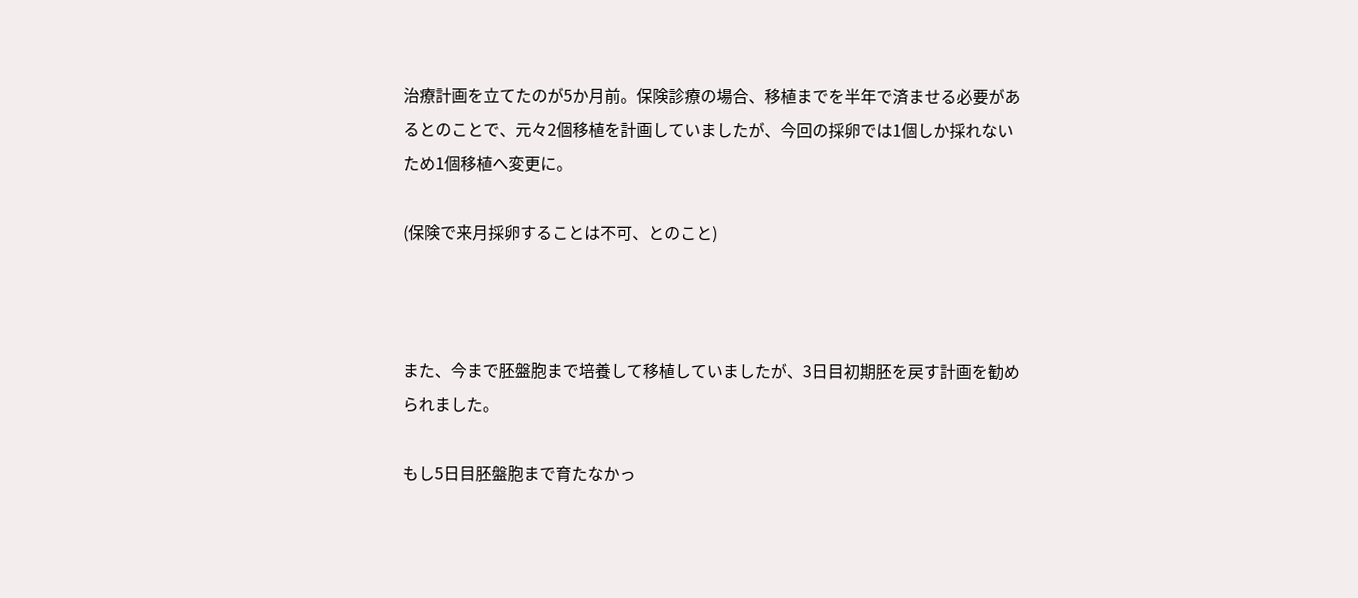治療計画を立てたのが5か月前。保険診療の場合、移植までを半年で済ませる必要があるとのことで、元々2個移植を計画していましたが、今回の採卵では1個しか採れないため1個移植へ変更に。

(保険で来月採卵することは不可、とのこと)



また、今まで胚盤胞まで培養して移植していましたが、3日目初期胚を戻す計画を勧められました。

もし5日目胚盤胞まで育たなかっ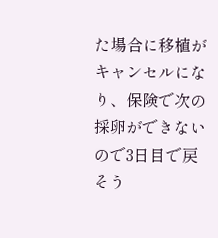た場合に移植がキャンセルになり、保険で次の採卵ができないので3日目で戻そう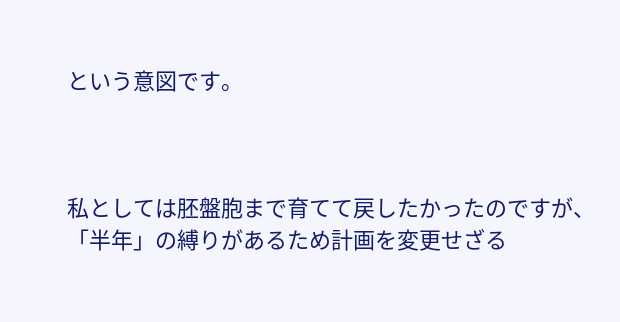という意図です。



私としては胚盤胞まで育てて戻したかったのですが、「半年」の縛りがあるため計画を変更せざる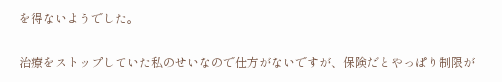を得ないようでした。

治療をストップしていた私のせいなので仕方がないですが、保険だとやっぱり制限が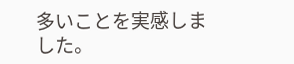多いことを実感しました。